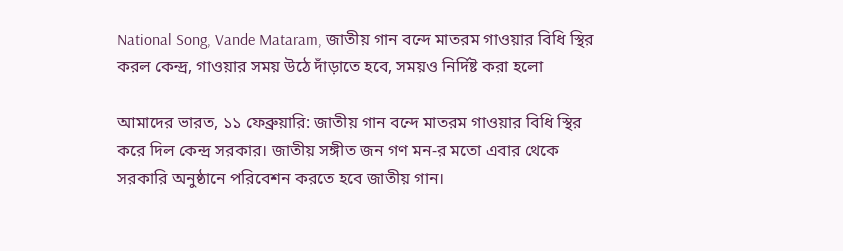National Song, Vande Mataram, জাতীয় গান বন্দে মাতরম গাওয়ার বিধি স্থির করল কেন্দ্র, গাওয়ার সময় উঠে দাঁড়াতে হবে, সময়ও নির্দিষ্ট করা হলো

আমাদের ভারত, ১১ ফেব্রুয়ারি: জাতীয় গান বন্দে মাতরম গাওয়ার বিধি স্থির করে দিল কেন্দ্র সরকার। জাতীয় সঙ্গীত জন গণ মন-র মতো এবার থেকে সরকারি অনুষ্ঠানে পরিবেশন করতে হবে জাতীয় গান।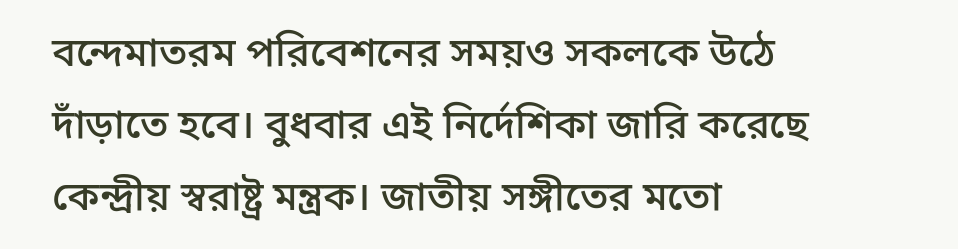বন্দেমাতরম পরিবেশনের সময়ও সকলকে উঠে দাঁড়াতে হবে। বুধবার এই নির্দেশিকা জারি করেছে কেন্দ্রীয় স্বরাষ্ট্র মন্ত্রক। জাতীয় সঙ্গীতের মতো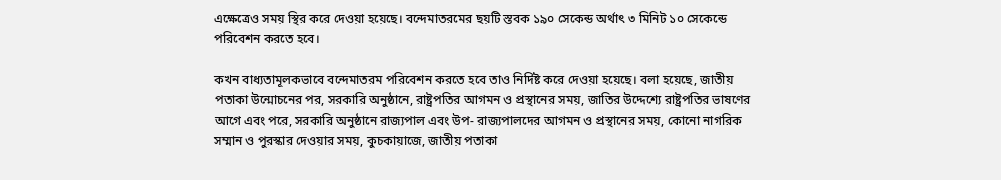এক্ষেত্রেও সময় স্থির করে দেওয়া হয়েছে। বন্দেমাতরমের ছয়টি স্তবক ১৯০ সেকেন্ড অর্থাৎ ৩ মিনিট ১০ সেকেন্ডে পরিবেশন করতে হবে।

কখন বাধ্যতামূলকভাবে বন্দেমাতরম পরিবেশন করতে হবে তাও নির্দিষ্ট করে দেওয়া হয়েছে। বলা হয়েছে, জাতীয় পতাকা উন্মোচনের পর, সরকারি অনুষ্ঠানে, রাষ্ট্রপতির আগমন ও প্রস্থানের সময়, জাতির উদ্দেশ্যে রাষ্ট্রপতির ভাষণের আগে এবং পরে, সরকারি অনুষ্ঠানে রাজ্যপাল এবং উপ- রাজ্যপালদের আগমন ও প্রস্থানের সময়, কোনো নাগরিক সম্মান ও পুরস্কার দেওয়ার সময়, কুচকায়াজে, জাতীয় পতাকা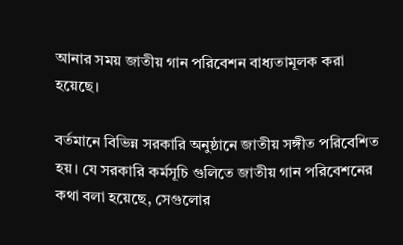আনার সময় জাতীয় গান পরিবেশন বাধ্যতামূলক করা হয়েছে।

বর্তমানে বিভিন্ন সরকারি অনুষ্ঠানে জাতীয় সঙ্গীত পরিবেশিত হয়। যে সরকারি কর্মসূচি গুলিতে জাতীয় গান পরিবেশনের কথা বলা হয়েছে, সেগুলোর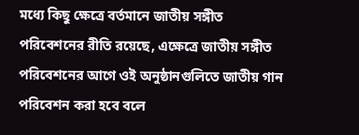মধ্যে কিছু ক্ষেত্রে বর্তমানে জাতীয় সঙ্গীত পরিবেশনের রীতি রয়েছে, এক্ষেত্রে জাতীয় সঙ্গীত পরিবেশনের আগে ওই অনুষ্ঠানগুলিতে জাতীয় গান পরিবেশন করা হবে বলে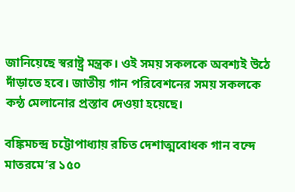জানিয়েছে স্বরাষ্ট্র মন্ত্রক। ওই সময় সকলকে অবশ্যই উঠে দাঁড়াতে হবে। জাতীয় গান পরিবেশনের সময় সকলকে কন্ঠ মেলানোর প্রস্তাব দেওয়া হয়েছে।

বঙ্কিমচন্দ্র চট্টোপাধ্যায় রচিত দেশাত্মবোধক গান বন্দে মাতরমে’র ১৫০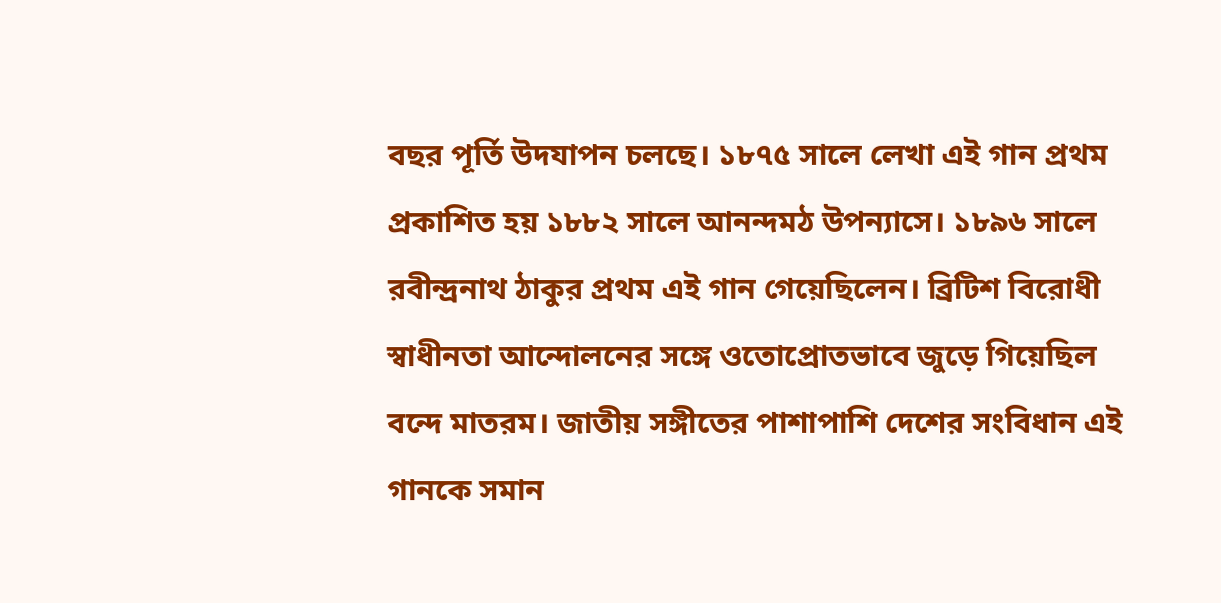বছর পূর্তি উদযাপন চলছে। ১৮৭৫ সালে লেখা এই গান প্রথম প্রকাশিত হয় ১৮৮২ সালে আনন্দমঠ উপন্যাসে। ১৮৯৬ সালে রবীন্দ্রনাথ ঠাকুর প্রথম এই গান গেয়েছিলেন। ব্রিটিশ বিরোধী স্বাধীনতা আন্দোলনের সঙ্গে ওতোপ্রোতভাবে জুড়ে গিয়েছিল বন্দে মাতরম। জাতীয় সঙ্গীতের পাশাপাশি দেশের সংবিধান এই গানকে সমান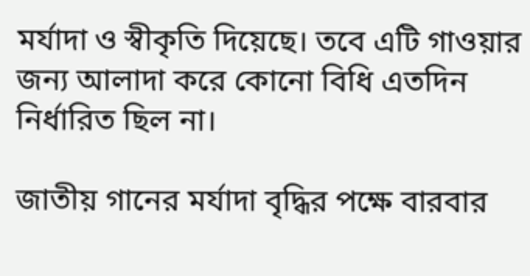মর্যাদা ও স্বীকৃতি দিয়েছে। তবে এটি গাওয়ার জন্য আলাদা করে কোনো বিধি এতদিন নির্ধারিত ছিল না।

জাতীয় গানের মর্যাদা বৃদ্ধির পক্ষে বারবার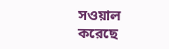সওয়াল করেছে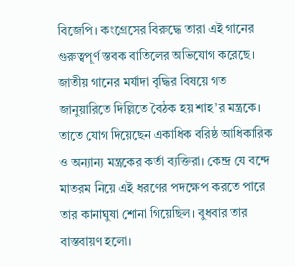বিজেপি। কংগ্রেসের বিরুদ্ধে তারা এই গানের গুরুত্বপূর্ণ স্তবক বাতিলের অভিযোগ করেছে। জাতীয় গানের মর্যাদা বৃদ্ধির বিষয়ে গত জানুয়ারিতে দিল্লিতে বৈঠক হয় শাহ’র মন্ত্রকে। তাতে যোগ দিয়েছেন একাধিক বরিষ্ঠ আধিকারিক ও অন্যান্য মন্ত্রকের কর্তা ব্যক্তিরা। কেন্দ্র যে বন্দে মাতরম নিয়ে এই ধরণের পদক্ষেপ করতে পারে তার কানাঘুষা শোনা গিয়েছিল। বুধবার তার বাস্তবায়ণ হলো।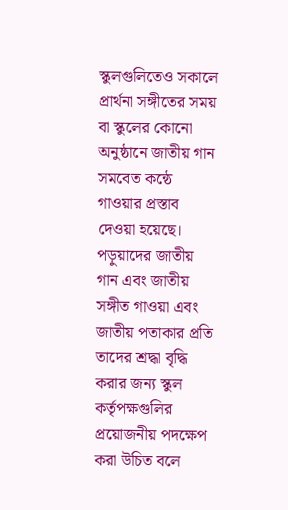স্কুলগুলিতেও সকালে প্রার্থনা সঙ্গীতের সময় বা স্কুলের কোনো অনুষ্ঠানে জাতীয় গান সমবেত কন্ঠে গাওয়ার প্রস্তাব দেওয়া হয়েছে। পড়ুয়াদের জাতীয় গান এবং জাতীয় সঙ্গীত গাওয়া এবং জাতীয় পতাকার প্রতি তাদের শ্রদ্ধা বৃদ্ধি করার জন্য স্কুল কর্তৃপক্ষগুলির প্রয়োজনীয় পদক্ষেপ করা উচিত বলে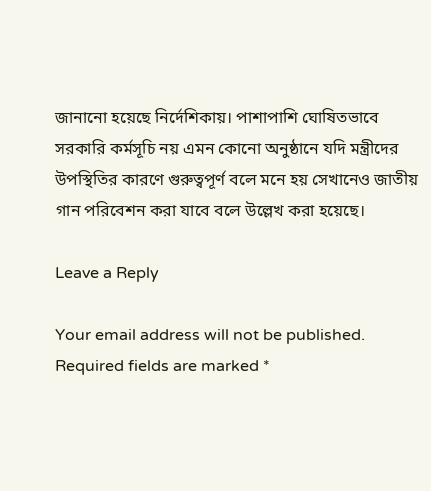জানানো হয়েছে নির্দেশিকায়। পাশাপাশি ঘোষিতভাবে সরকারি কর্মসূচি নয় এমন কোনো অনুষ্ঠানে যদি মন্ত্রীদের উপস্থিতির কারণে গুরুত্বপূর্ণ বলে মনে হয় সেখানেও জাতীয় গান পরিবেশন করা যাবে বলে উল্লেখ করা হয়েছে।

Leave a Reply

Your email address will not be published. Required fields are marked *